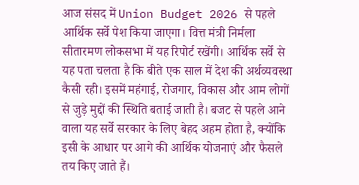आज संसद में Union Budget 2026 से पहले आर्थिक सर्वे पेश किया जाएगा। वित्त मंत्री निर्मला सीतारमण लोकसभा में यह रिपोर्ट रखेंगी। आर्थिक सर्वे से यह पता चलता है कि बीते एक साल में देश की अर्थव्यवस्था कैसी रही। इसमें महंगाई, रोजगार, विकास और आम लोगों से जुड़े मुद्दों की स्थिति बताई जाती है। बजट से पहले आने वाला यह सर्वे सरकार के लिए बेहद अहम होता है, क्योंकि इसी के आधार पर आगे की आर्थिक योजनाएं और फैसले तय किए जाते हैं।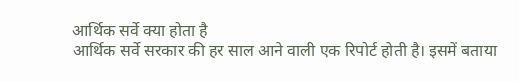आर्थिक सर्वे क्या होता है
आर्थिक सर्वे सरकार की हर साल आने वाली एक रिपोर्ट होती है। इसमें बताया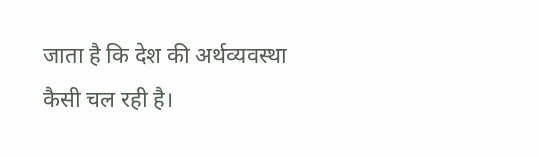जाता है कि देश की अर्थव्यवस्था कैसी चल रही है।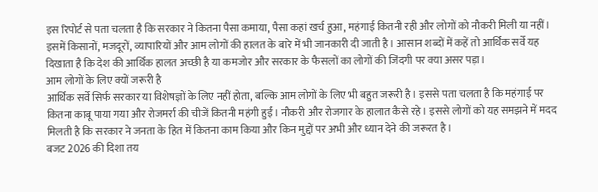इस रिपोर्ट से पता चलता है कि सरकार ने कितना पैसा कमाया, पैसा कहां खर्च हुआ, महंगाई कितनी रही और लोगों को नौकरी मिली या नहीं। इसमें किसानों, मजदूरों, व्यापारियों और आम लोगों की हालत के बारे में भी जानकारी दी जाती है। आसान शब्दों में कहें तो आर्थिक सर्वे यह दिखाता है कि देश की आर्थिक हालत अच्छी है या कमजोर और सरकार के फैसलों का लोगों की जिंदगी पर क्या असर पड़ा।
आम लोगों के लिए क्यों जरूरी है
आर्थिक सर्वे सिर्फ सरकार या विशेषज्ञों के लिए नहीं होता, बल्कि आम लोगों के लिए भी बहुत जरूरी है। इससे पता चलता है कि महंगाई पर कितना काबू पाया गया और रोजमर्रा की चीजें कितनी महंगी हुईं। नौकरी और रोजगार के हालात कैसे रहे। इससे लोगों को यह समझने में मदद मिलती है कि सरकार ने जनता के हित में कितना काम किया और किन मुद्दों पर अभी और ध्यान देने की जरूरत है।
बजट 2026 की दिशा तय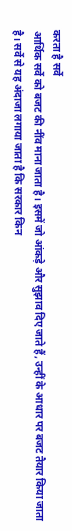करता है सर्वे
आर्थिक सर्वे को बजट की नींव माना जाता है। इसमें जो आंकड़े और सुझाव दिए जाते हैं, उन्हीं के आधार पर बजट तैयार किया जाता है। सर्वे से यह अंदाजा लगाया जाता है कि सरकार किन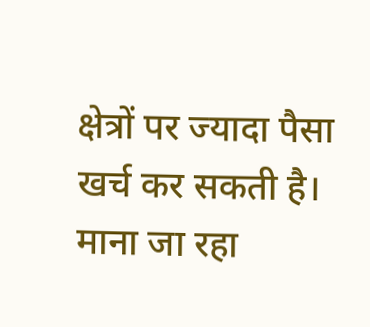क्षेत्रों पर ज्यादा पैसा खर्च कर सकती है। माना जा रहा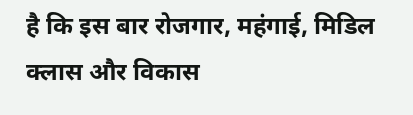है कि इस बार रोजगार, महंगाई, मिडिल क्लास और विकास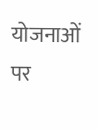योजनाओं पर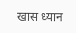खास ध्यान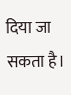दिया जा सकता है।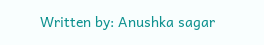Written by: Anushka sagar